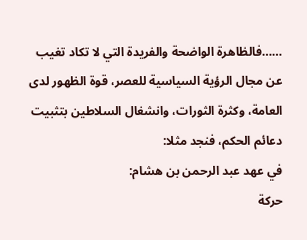……فالظاهرة الواضحة والفريدة التي لا تكاد تغيب عن مجال الرؤية السياسية للعصر، قوة الظهور لدى العامة، وكثرة الثورات، وانشغال السلاطين بتثبيت دعائم الحكم، فنجد مثلا:
في عهد عبد الرحمن بن هشام:
حركة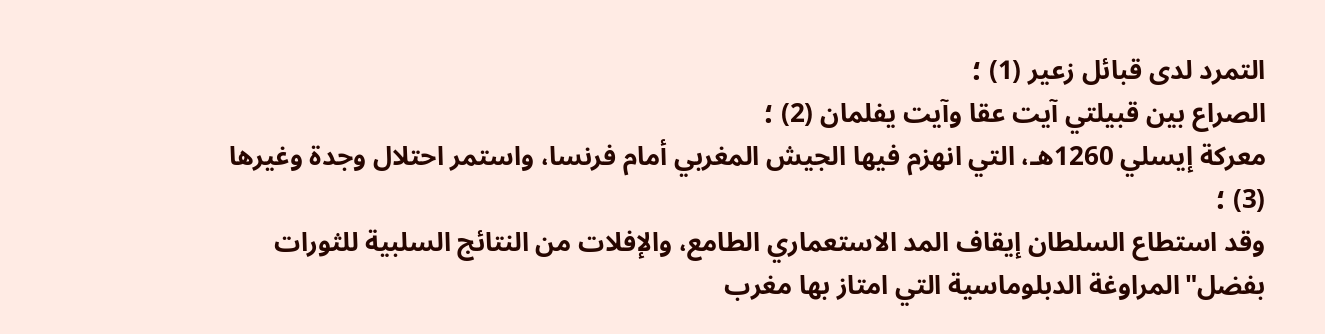التمرد لدى قبائل زعير (1) ؛
الصراع بين قبيلتي آيت عقا وآيت يفلمان (2) ؛
معركة إيسلي 1260هـ، التي انهزم فيها الجيش المغربي أمام فرنسا، واستمر احتلال وجدة وغيرها (3) ؛
وقد استطاع السلطان إيقاف المد الاستعماري الطامع، والإفلات من النتائج السلبية للثورات بفضل"المراوغة الدبلوماسية التي امتاز بها مغرب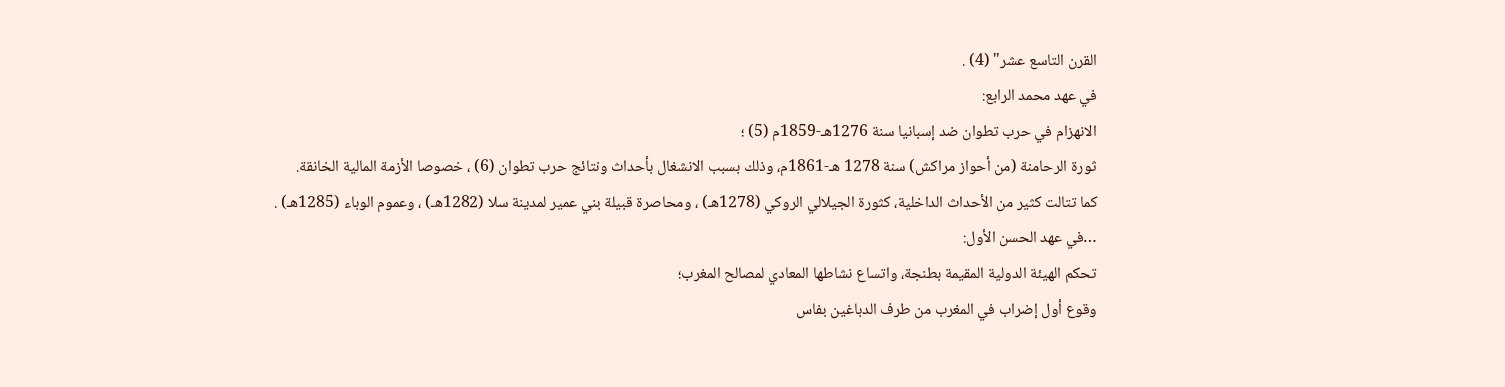القرن التاسع عشر" (4) .
في عهد محمد الرابع:
الانهزام في حرب تطوان ضد إسبانيا سنة 1276هـ-1859م (5) ؛
ثورة الرحامنة (من أحواز مراكش) سنة 1278 هـ-1861م، وذلك بسبب الانشغال بأحداث ونتائج حرب تطوان (6) ، خصوصا الأزمة المالية الخانقة.
كما تتالت كثير من الأحداث الداخلية، كثورة الجيلالي الروكي (1278هـ) ، ومحاصرة قبيلة بني عمير لمدينة سلا (1282هـ) ، وعموم الوباء (1285هـ) .
…في عهد الحسن الأول:
تحكم الهيئة الدولية المقيمة بطنجة، واتساع نشاطها المعادي لمصالح المغرب؛
وقوع أول إضراب في المغرب من طرف الدباغين بفاس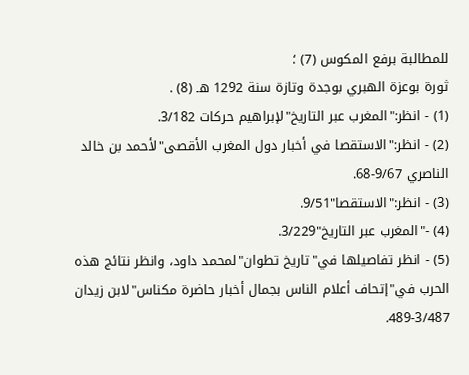للمطالبة برفع المكوس (7) ؛
ثورة بوعزة الهبري بوجدة وتازة سنة 1292 هـ (8) .
(1) - انظر:"المغرب عبر التاريخ"لإبراهيم حركات 3/182.
(2) - انظر:"الاستقصا في أخبار دول المغرب الأقصى"لأحمد بن خالد الناصري 9/67-68.
(3) - انظر:"الاستقصا"9/51.
(4) -"المغرب عبر التاريخ"3/229.
(5) - انظر تفاصيلها في"تاريخ تطوان"لمحمد داود، وانظر نتائج هذه الحرب في"إتحاف أعلام الناس بجمال أخبار حاضرة مكناس"لابن زيدان 3/487-489.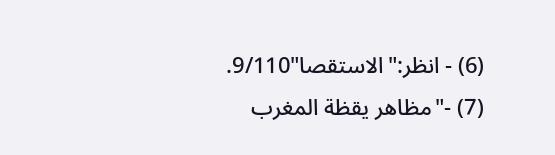(6) - انظر:"الاستقصا"9/110.
(7) -"مظاهر يقظة المغرب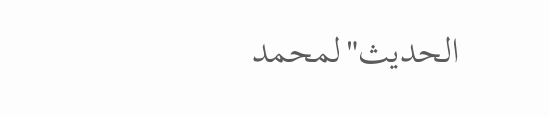الحديث"لمحمد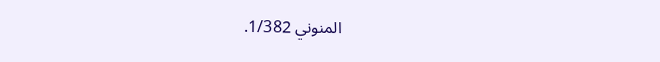المنوني 1/382.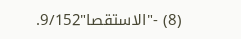(8) -"الاستقصا"9/152.